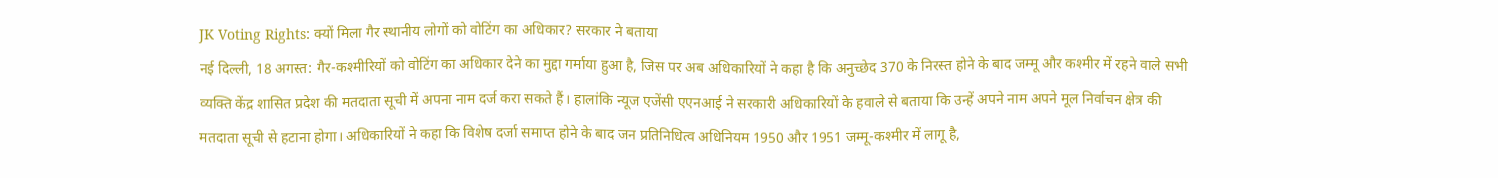JK Voting Rights: क्यों मिला गैर स्थानीय लोगों को वोटिंग का अधिकार? सरकार ने बताया
नई दिल्ली, 18 अगस्त: गैर-कश्मीरियों को वोटिंग का अधिकार देने का मुद्दा गर्माया हुआ है, जिस पर अब अधिकारियों ने कहा है कि अनुच्छेद 370 के निरस्त होने के बाद जम्मू और कश्मीर में रहने वाले सभी व्यक्ति केंद्र शासित प्रदेश की मतदाता सूची में अपना नाम दर्ज करा सकते हैं। हालांकि न्यूज एजेंसी एएनआई ने सरकारी अधिकारियों के हवाले से बताया कि उन्हें अपने नाम अपने मूल निर्वाचन क्षेत्र की मतदाता सूची से हटाना होगा। अधिकारियों ने कहा कि विशेष दर्जा समाप्त होने के बाद जन प्रतिनिधित्व अधिनियम 1950 और 1951 जम्मू-कश्मीर में लागू है,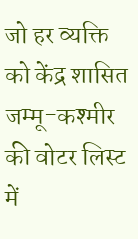जो हर व्यक्ति को केंद्र शासित जम्मू-कश्मीर की वोटर लिस्ट में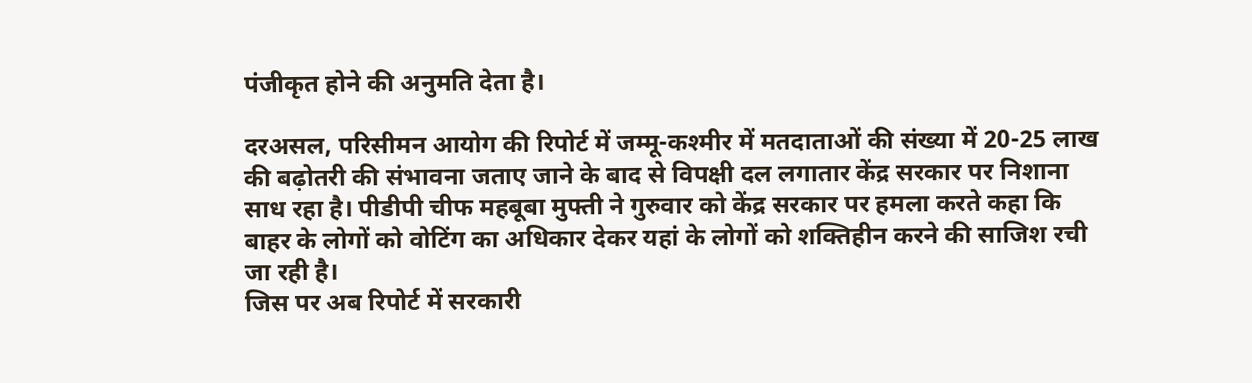पंजीकृत होने की अनुमति देता है।

दरअसल, परिसीमन आयोग की रिपोर्ट में जम्मू-कश्मीर में मतदाताओं की संख्या में 20-25 लाख की बढ़ोतरी की संभावना जताए जाने के बाद से विपक्षी दल लगातार केंद्र सरकार पर निशाना साध रहा है। पीडीपी चीफ महबूबा मुफ्ती ने गुरुवार को केंद्र सरकार पर हमला करते कहा कि बाहर के लोगों को वोटिंग का अधिकार देकर यहां के लोगों को शक्तिहीन करने की साजिश रची जा रही है।
जिस पर अब रिपोर्ट में सरकारी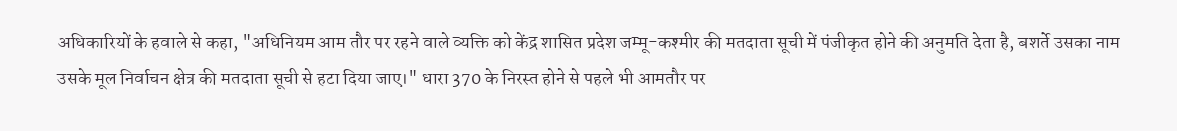अधिकारियों के हवाले से कहा, "अधिनियम आम तौर पर रहने वाले व्यक्ति को केंद्र शासित प्रदेश जम्मू-कश्मीर की मतदाता सूची में पंजीकृत होने की अनुमति देता है, बशर्ते उसका नाम उसके मूल निर्वाचन क्षेत्र की मतदाता सूची से हटा दिया जाए।" धारा 370 के निरस्त होने से पहले भी आमतौर पर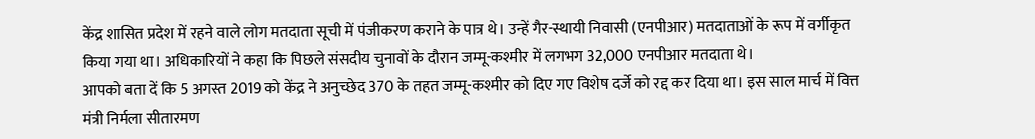केंद्र शासित प्रदेश में रहने वाले लोग मतदाता सूची में पंजीकरण कराने के पात्र थे। उन्हें गैर-स्थायी निवासी (एनपीआर) मतदाताओं के रूप में वर्गीकृत किया गया था। अधिकारियों ने कहा कि पिछले संसदीय चुनावों के दौरान जम्मू-कश्मीर में लगभग 32,000 एनपीआर मतदाता थे।
आपको बता दें कि 5 अगस्त 2019 को केंद्र ने अनुच्छेद 370 के तहत जम्मू-कश्मीर को दिए गए विशेष दर्जे को रद्द कर दिया था। इस साल मार्च में वित्त मंत्री निर्मला सीतारमण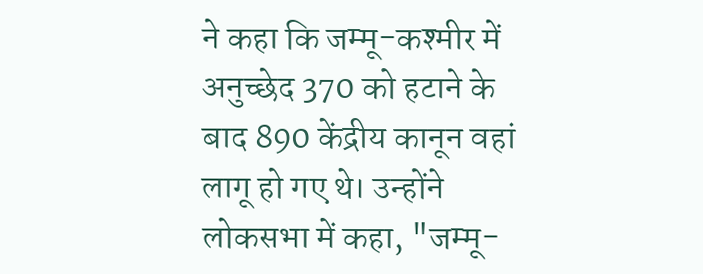ने कहा कि जम्मू-कश्मीर में अनुच्छेद 370 को हटाने के बाद 890 केंद्रीय कानून वहां लागू हो गए थे। उन्होंने लोकसभा में कहा, "जम्मू-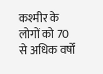कश्मीर के लोगों को 70 से अधिक वर्षों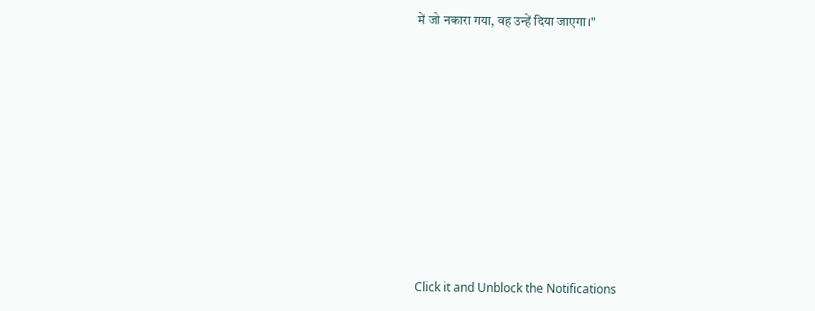में जो नकारा गया, वह उन्हें दिया जाएगा।"












Click it and Unblock the Notifications